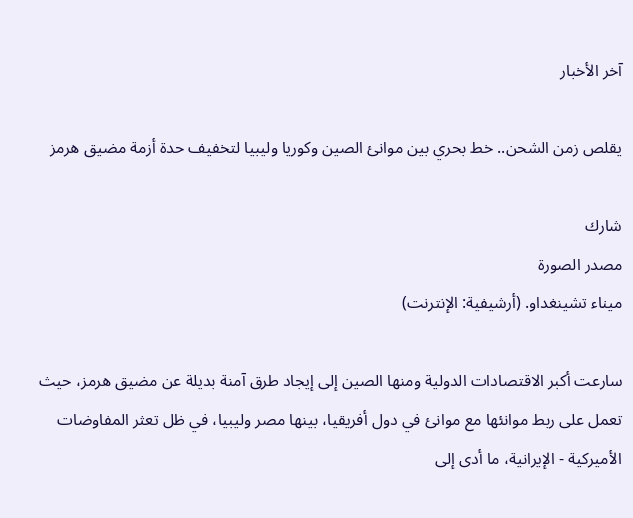آخر الأخبار

يقلص زمن الشحن.. خط بحري بين موانئ الصين وكوريا وليبيا لتخفيف حدة أزمة مضيق هرمز

شارك
مصدر الصورة
ميناء تشينغداو. (أرشيفية: الإنترنت)

سارعت أكبر الاقتصادات الدولية ومنها الصين إلى إيجاد طرق آمنة بديلة عن مضيق هرمز، حيث تعمل على ربط موانئها مع موانئ في دول أفريقيا، بينها مصر وليبيا، في ظل تعثر المفاوضات الأميركية - الإيرانية، ما أدى إلى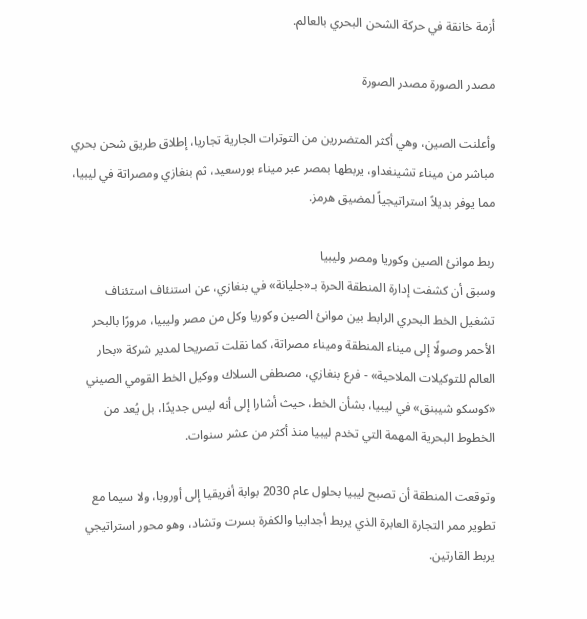أزمة خانقة في حركة الشحن البحري بالعالم.

مصدر الصورة مصدر الصورة

وأعلنت الصين، وهي أكثر المتضررين من التوترات الجارية تجاريا، إطلاق طريق شحن بحري مباشر من ميناء تشينغداو، يربطها بمصر عبر ميناء بورسعيد، ثم بنغازي ومصراتة في ليبيا، مما يوفر بديلاً استراتيجياً لمضيق هرمز.

ربط موانئ الصين وكوريا ومصر وليبيا
وسبق أن كشفت إدارة المنطقة الحرة بـ«جليانة» في بنغازي، عن استنئاف استئناف تشغيل الخط البحري الرابط بين موانئ الصين وكوريا وكل من مصر وليبيا، مرورًا بالبحر الأحمر وصولًا إلى ميناء المنطقة وميناء مصراتة، كما نقلت تصريحا لمدير شركة «بحار العالم للتوكيلات الملاحية» - فرع بنغازي، مصطفى السلاك ووكيل الخط القومي الصيني «كوسكو شيبنق» في ليبيا، بشأن الخط، حيث أشارا إلى أنه ليس جديدًا، بل يُعد من الخطوط البحرية المهمة التي تخدم ليبيا منذ أكثر من عشر سنوات.

وتوقعت المنطقة أن تصبح ليبيا بحلول عام 2030 بوابة أفريقيا إلى أوروبا، ولا سيما مع تطوير ممر التجارة العابرة الذي يربط أجدابيا والكفرة بسرت وتشاد، وهو محور استراتيجي يربط القارتين.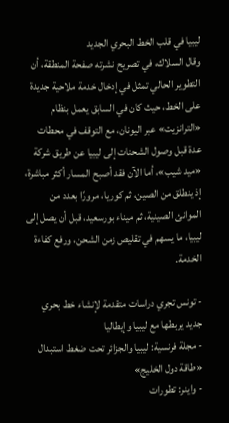ليبيا في قلب الخط البحري الجديد
وقال السلاك، في تصريح نشرته صفحة المنطقة، أن التطوير الحالي تمثل في إدخال خدمة ملاحية جديدة على الخط، حيث كان في السابق يعمل بنظام «الترانزيت» عبر اليونان، مع التوقف في محطات عدة قبل وصول الشحنات إلى ليبيا عن طريق شركة «ميد شيب»، أما الآن فقد أصبح المسار أكثر مباشرة، إذ ينطلق من الصين، ثم كوريا، مرورًا بعدد من الموانئ الصينية، ثم ميناء بورسعيد، قبل أن يصل إلى ليبيا، ما يسهم في تقليص زمن الشحن، ورفع كفاءة الخدمة.

- تونس تجري دراسات متقدمة لإنشاء خط بحري جديد يربطها مع ليبيا وإيطاليا
- مجلة فرنسية: ليبيا والجزائر تحت ضغط استبدال «طاقة دول الخليج»
- واينر: تطورات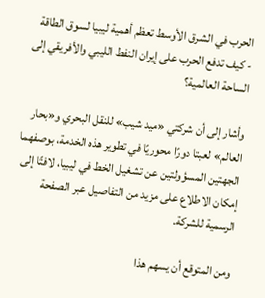الحرب في الشرق الأوسط تعظم أهمية ليبيا لسوق الطاقة
- كيف تدفع الحرب على إيران النفط الليبي والأفريقي إلى الساحة العالمية؟

وأشار إلى أن شركتي «ميد شيب» للنقل البحري و«بحار العالم» لعبتا دورًا محوريًا في تطوير هذه الخدمة، بوصفهما الجهتين المسؤولتين عن تشغيل الخط في ليبيا، لافتًا إلى إمكان الاطلاع على مزيد من التفاصيل عبر الصفحة الرسمية للشركة.

ومن المتوقع أن يسهم هذا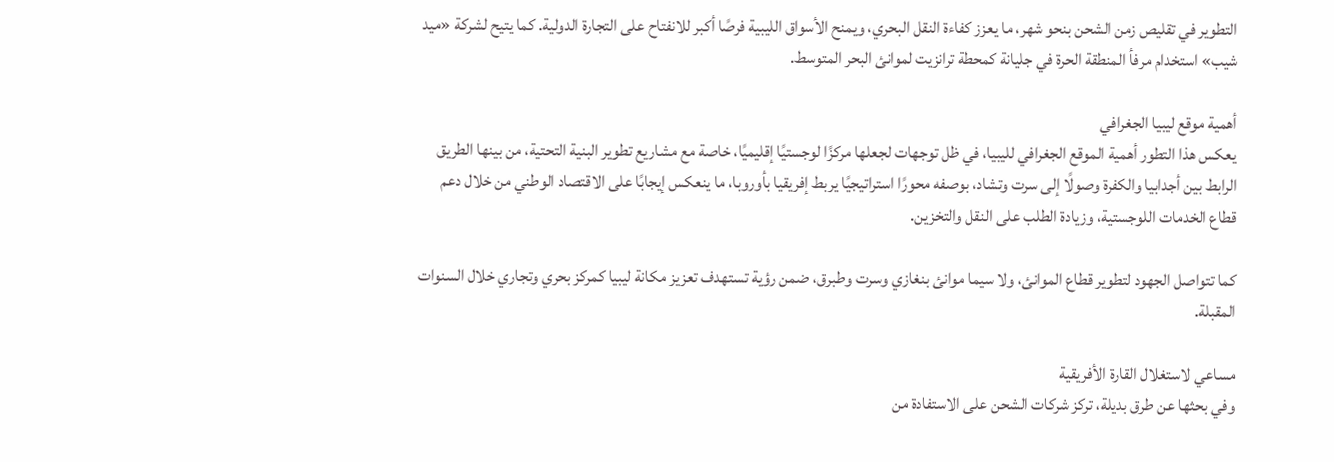التطوير في تقليص زمن الشحن بنحو شهر، ما يعزز كفاءة النقل البحري، ويمنح الأسواق الليبية فرصًا أكبر للانفتاح على التجارة الدولية. كما يتيح لشركة «ميد شيب» استخدام مرفأ المنطقة الحرة في جليانة كمحطة ترانزيت لموانئ البحر المتوسط.

أهمية موقع ليبيا الجغرافي
يعكس هذا التطور أهمية الموقع الجغرافي لليبيا، في ظل توجهات لجعلها مركزًا لوجستيًا إقليميًا، خاصة مع مشاريع تطوير البنية التحتية، من بينها الطريق الرابط بين أجدابيا والكفرة وصولًا إلى سرت وتشاد، بوصفه محورًا استراتيجيًا يربط إفريقيا بأوروبا، ما ينعكس إيجابًا على الاقتصاد الوطني من خلال دعم قطاع الخدمات اللوجستية، وزيادة الطلب على النقل والتخزين.

كما تتواصل الجهود لتطوير قطاع الموانئ، ولا سيما موانئ بنغازي وسرت وطبرق، ضمن رؤية تستهدف تعزيز مكانة ليبيا كمركز بحري وتجاري خلال السنوات المقبلة.

مساعي لاستغلال القارة الأفريقية
وفي بحثها عن طرق بديلة، تركز شركات الشحن على الاستفادة من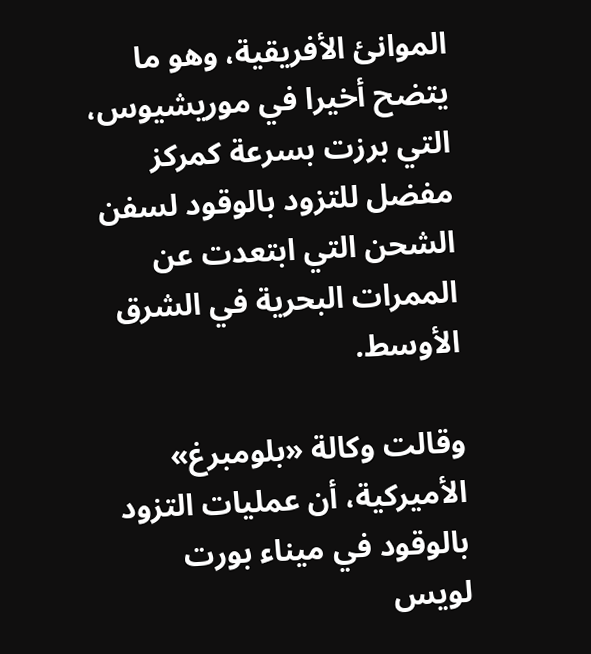الموانئ الأفريقية، وهو ما يتضح أخيرا في موريشيوس، التي برزت بسرعة كمركز مفضل للتزود بالوقود لسفن الشحن التي ابتعدت عن الممرات البحرية في الشرق الأوسط.

وقالت وكالة «بلومبرغ» الأميركية، أن عمليات التزود بالوقود في ميناء بورت لويس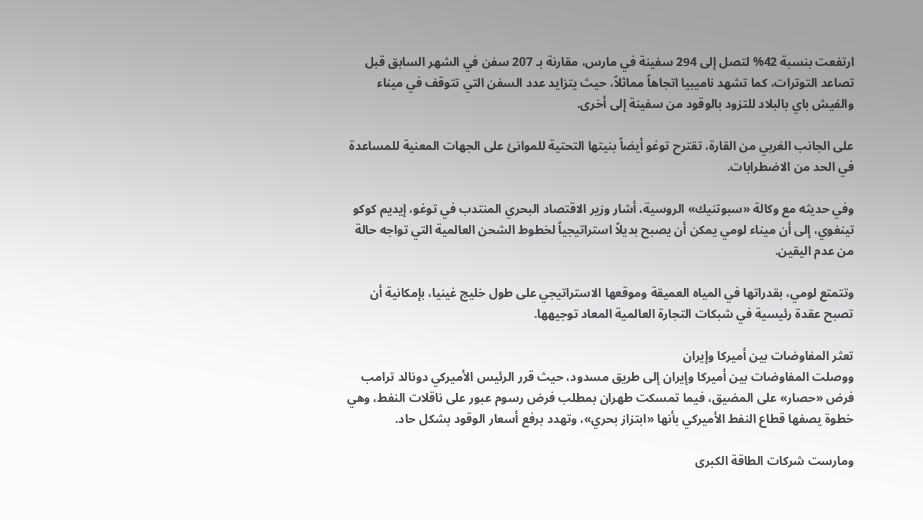ارتفعت بنسبة 42% لتصل إلى 294 سفينة في مارس، مقارنة بـ 207 سفن في الشهر السابق قبل تصاعد التوترات، كما تشهد ناميبيا اتجاهاً مماثلاً، حيث يتزايد عدد السفن التي تتوقف في ميناء والفيش باي بالبلاد للتزود بالوقود من سفينة إلى أخرى.

على الجانب الغربي من القارة، تقترح توغو أيضاً بنيتها التحتية للموانئ على الجهات المعنية للمساعدة في الحد من الاضطرابات.

وفي حديثه مع وكالة «سبوتنيك» الروسية، أشار وزير الاقتصاد البحري المنتدب في توغو، إيديم كوكو تينغوي، إلى أن ميناء لومي يمكن أن يصبح بديلاً استراتيجياً لخطوط الشحن العالمية التي تواجه حالة من عدم اليقين.

وتتمتع لومي، بقدراتها في المياه العميقة وموقعها الاستراتيجي على طول خليج غينيا، بإمكانية أن تصبح عقدة رئيسية في شبكات التجارة العالمية المعاد توجيهها.

تعثر المفاوضات بين أميركا وإيران
ووصلت المفاوضات بين أميركا وإيران إلى طريق مسدود، حيث قرر الرئيس الأميركي دونالد ترامب فرض «حصار» على المضيق، فيما تمسكت طهران بمطلب فرض رسوم عبور على ناقلات النفط، وهي خطوة يصفها قطاع النفط الأميركي بأنها «ابتزاز بحري»، وتهدد برفع أسعار الوقود بشكل حاد.

ومارست شركات الطاقة الكبرى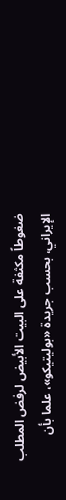ضغوطاً مكثفة على البيت الأبيض لرفض المطلب الإيراني، بحسب جريدة «بوليتيكو»، علما بأن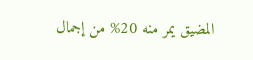المضيق يمر منه 20% من إجمال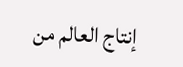إنتاج العالم من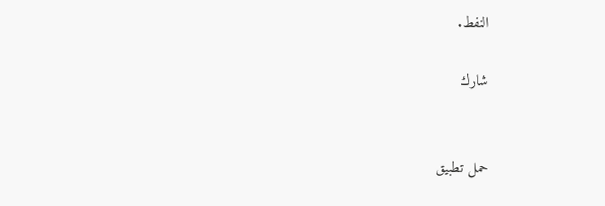النفط.

شارك


حمل تطبيق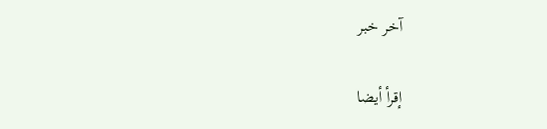آخر خبر

إقرأ أيضا